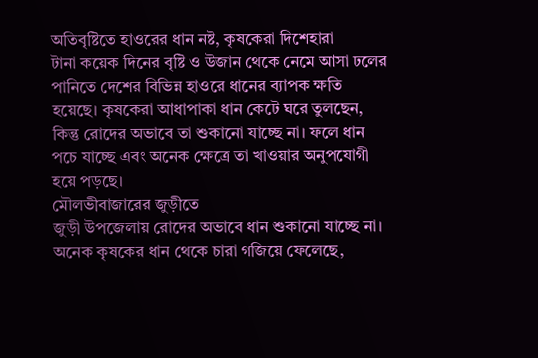অতিবৃষ্টিতে হাওরের ধান নষ্ট, কৃষকেরা দিশেহারা
টানা কয়েক দিনের বৃষ্টি ও উজান থেকে নেমে আসা ঢলের পানিতে দেশের বিভিন্ন হাওরে ধানের ব্যাপক ক্ষতি হয়েছে। কৃষকেরা আধাপাকা ধান কেটে ঘরে তুলছেন, কিন্তু রোদের অভাবে তা শুকানো যাচ্ছে না। ফলে ধান পচে যাচ্ছে এবং অনেক ক্ষেত্রে তা খাওয়ার অনুপযোগী হয়ে পড়ছে।
মৌলভীবাজারের জুড়ীতে
জুড়ী উপজেলায় রোদের অভাবে ধান শুকানো যাচ্ছে না। অনেক কৃষকের ধান থেকে চারা গজিয়ে ফেলেছে,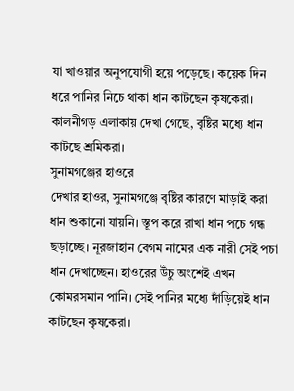যা খাওয়ার অনুপযোগী হয়ে পড়েছে। কয়েক দিন ধরে পানির নিচে থাকা ধান কাটছেন কৃষকেরা। কালনীগড় এলাকায় দেখা গেছে, বৃষ্টির মধ্যে ধান কাটছে শ্রমিকরা।
সুনামগঞ্জের হাওরে
দেখার হাওর, সুনামগঞ্জে বৃষ্টির কারণে মাড়াই করা ধান শুকানো যায়নি। স্তূপ করে রাখা ধান পচে গন্ধ ছড়াচ্ছে। নূরজাহান বেগম নামের এক নারী সেই পচা ধান দেখাচ্ছেন। হাওরের উঁচু অংশেই এখন কোমরসমান পানি। সেই পানির মধ্যে দাঁড়িয়েই ধান কাটছেন কৃষকেরা।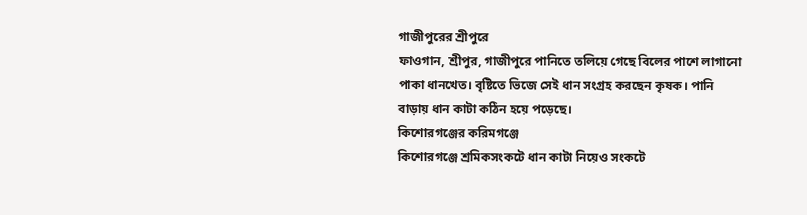গাজীপুরের শ্রীপুরে
ফাওগান, শ্রীপুর, গাজীপুরে পানিতে তলিয়ে গেছে বিলের পাশে লাগানো পাকা ধানখেত। বৃষ্টিতে ভিজে সেই ধান সংগ্রহ করছেন কৃষক। পানি বাড়ায় ধান কাটা কঠিন হয়ে পড়েছে।
কিশোরগঞ্জের করিমগঞ্জে
কিশোরগঞ্জে শ্রমিকসংকটে ধান কাটা নিয়েও সংকটে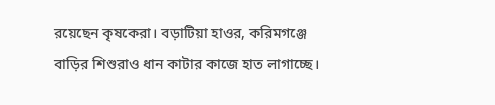রয়েছেন কৃষকেরা। বড়াটিয়া হাওর, করিমগঞ্জে বাড়ির শিশুরাও ধান কাটার কাজে হাত লাগাচ্ছে।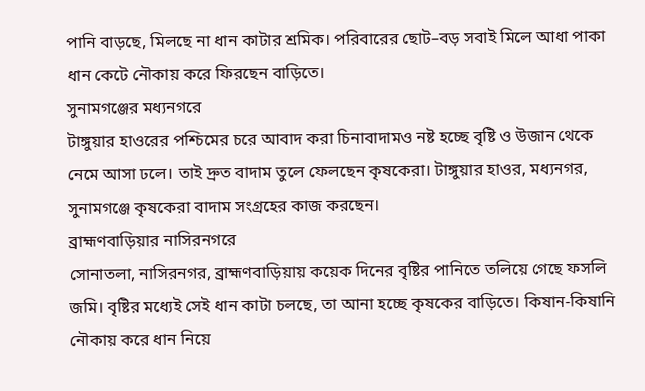পানি বাড়ছে, মিলছে না ধান কাটার শ্রমিক। পরিবারের ছোট–বড় সবাই মিলে আধা পাকা ধান কেটে নৌকায় করে ফিরছেন বাড়িতে।
সুনামগঞ্জের মধ্যনগরে
টাঙ্গুয়ার হাওরের পশ্চিমের চরে আবাদ করা চিনাবাদামও নষ্ট হচ্ছে বৃষ্টি ও উজান থেকে নেমে আসা ঢলে। তাই দ্রুত বাদাম তুলে ফেলছেন কৃষকেরা। টাঙ্গুয়ার হাওর, মধ্যনগর, সুনামগঞ্জে কৃষকেরা বাদাম সংগ্রহের কাজ করছেন।
ব্রাহ্মণবাড়িয়ার নাসিরনগরে
সোনাতলা, নাসিরনগর, ব্রাহ্মণবাড়িয়ায় কয়েক দিনের বৃষ্টির পানিতে তলিয়ে গেছে ফসলি জমি। বৃষ্টির মধ্যেই সেই ধান কাটা চলছে, তা আনা হচ্ছে কৃষকের বাড়িতে। কিষান-কিষানি নৌকায় করে ধান নিয়ে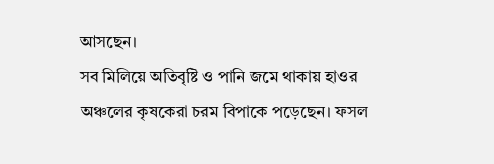আসছেন।
সব মিলিয়ে অতিবৃষ্টি ও পানি জমে থাকায় হাওর অঞ্চলের কৃষকেরা চরম বিপাকে পড়েছেন। ফসল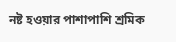নষ্ট হওয়ার পাশাপাশি শ্রমিক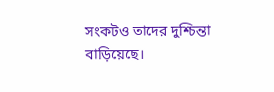সংকটও তাদের দুশ্চিন্তা বাড়িয়েছে।